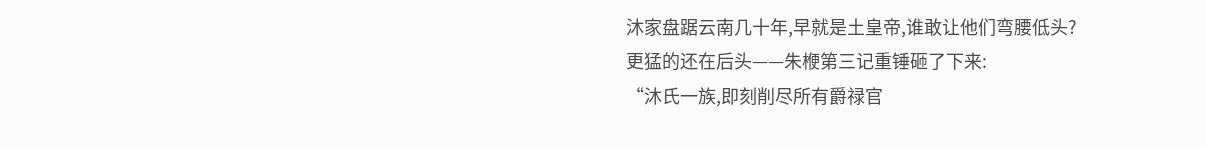沐家盘踞云南几十年,早就是土皇帝,谁敢让他们弯腰低头?
更猛的还在后头——朱楩第三记重锤砸了下来:
“沐氏一族,即刻削尽所有爵禄官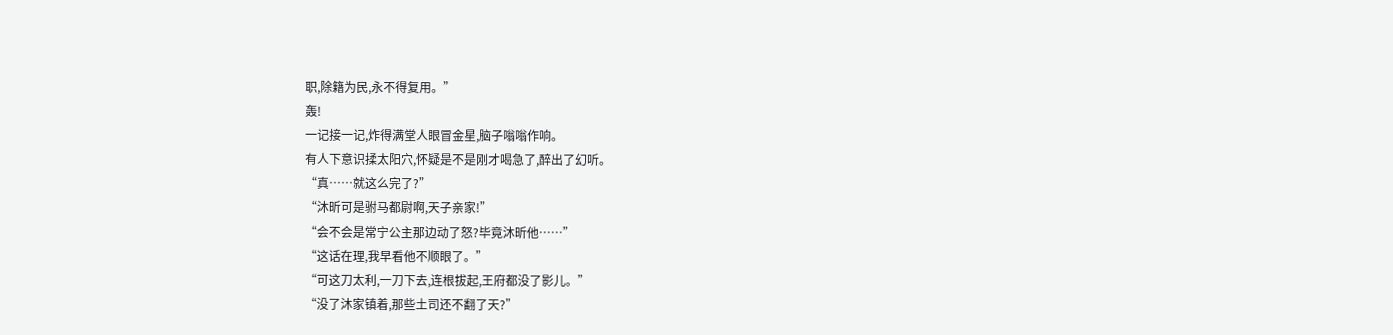职,除籍为民,永不得复用。”
轰!
一记接一记,炸得满堂人眼冒金星,脑子嗡嗡作响。
有人下意识揉太阳穴,怀疑是不是刚才喝急了,醉出了幻听。
“真……就这么完了?”
“沐昕可是驸马都尉啊,天子亲家!”
“会不会是常宁公主那边动了怒?毕竟沐昕他……”
“这话在理,我早看他不顺眼了。”
“可这刀太利,一刀下去,连根拔起,王府都没了影儿。”
“没了沐家镇着,那些土司还不翻了天?”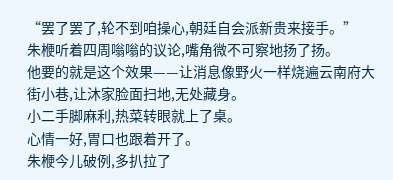“罢了罢了,轮不到咱操心,朝廷自会派新贵来接手。”
朱楩听着四周嗡嗡的议论,嘴角微不可察地扬了扬。
他要的就是这个效果——让消息像野火一样烧遍云南府大街小巷,让沐家脸面扫地,无处藏身。
小二手脚麻利,热菜转眼就上了桌。
心情一好,胃口也跟着开了。
朱楩今儿破例,多扒拉了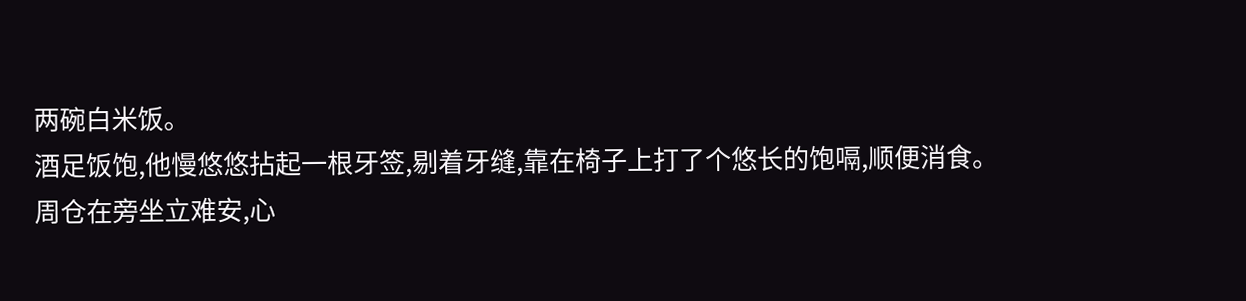两碗白米饭。
酒足饭饱,他慢悠悠拈起一根牙签,剔着牙缝,靠在椅子上打了个悠长的饱嗝,顺便消食。
周仓在旁坐立难安,心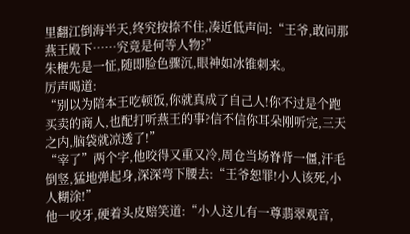里翻江倒海半天,终究按捺不住,凑近低声问:“王爷,敢问那燕王殿下……究竟是何等人物?”
朱楩先是一怔,随即脸色骤沉,眼神如冰锥刺来。
厉声喝道:
“别以为陪本王吃顿饭,你就真成了自己人!你不过是个跑买卖的商人,也配打听燕王的事?信不信你耳朵刚听完,三天之内,脑袋就凉透了!”
“宰了”两个字,他咬得又重又冷,周仓当场脊背一僵,汗毛倒竖,猛地弹起身,深深弯下腰去:“王爷恕罪!小人该死,小人糊涂!”
他一咬牙,硬着头皮赔笑道:“小人这儿有一尊翡翠观音,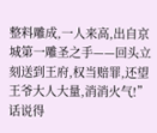整料雕成,一人来高,出自京城第一雕圣之手——回头立刻送到王府,权当赔罪,还望王爷大人大量,消消火气!”
话说得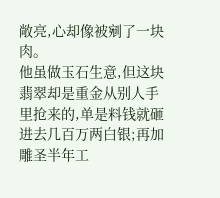敞亮,心却像被剜了一块肉。
他虽做玉石生意,但这块翡翠却是重金从别人手里抢来的,单是料钱就砸进去几百万两白银;再加雕圣半年工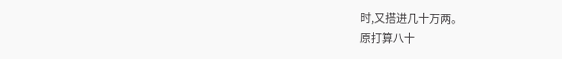时,又搭进几十万两。
原打算八十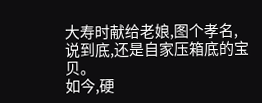大寿时献给老娘,图个孝名,说到底,还是自家压箱底的宝贝。
如今,硬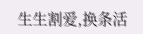生生割爱,换条活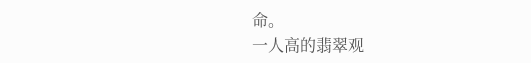命。
一人高的翡翠观